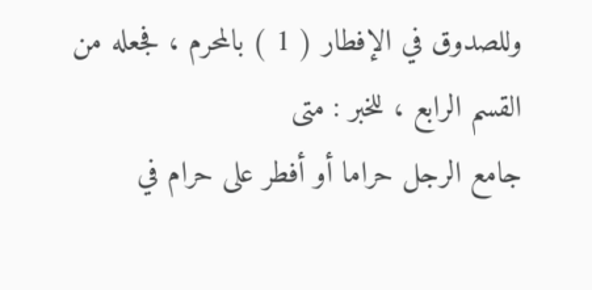وللصدوق في الإفطار ( 1 ) بالمحرم ، فجعله من القسم الرابع ، للخبر : متى
جامع الرجل حراما أو أفطر على حرام في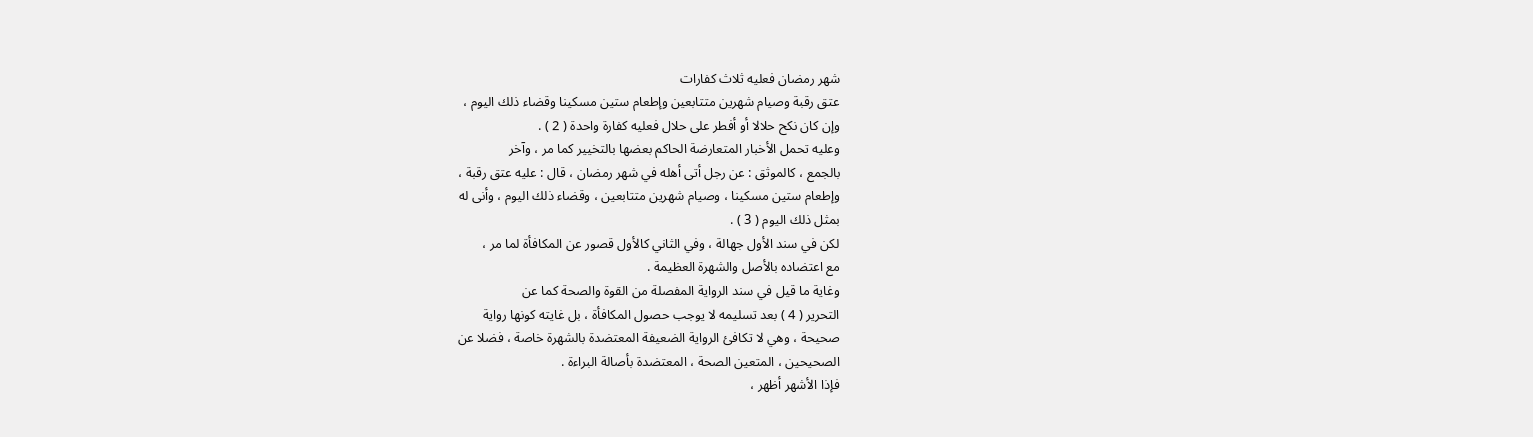شهر رمضان فعليه ثلاث كفارات
عتق رقبة وصيام شهرين متتابعين وإطعام ستين مسكينا وقضاء ذلك اليوم ،
وإن كان نكح حلالا أو أفطر على حلال فعليه كفارة واحدة ( 2 ) .
وعليه تحمل الأخبار المتعارضة الحاكم بعضها بالتخيير كما مر ، وآخر
بالجمع ، كالموثق : عن رجل أتى أهله في شهر رمضان ، قال : عليه عتق رقبة ،
وإطعام ستين مسكينا ، وصيام شهرين متتابعين ، وقضاء ذلك اليوم ، وأنى له
بمثل ذلك اليوم ( 3 ) .
لكن في سند الأول جهالة ، وفي الثاني كالأول قصور عن المكافأة لما مر ،
مع اعتضاده بالأصل والشهرة العظيمة .
وغاية ما قيل في سند الرواية المفصلة من القوة والصحة كما عن
التحرير ( 4 ) بعد تسليمه لا يوجب حصول المكافأة ، بل غايته كونها رواية
صحيحة ، وهي لا تكافئ الرواية الضعيفة المعتضدة بالشهرة خاصة ، فضلا عن
الصحيحين ، المتعين الصحة ، المعتضدة بأصالة البراءة .
فإذا الأشهر أظهر ،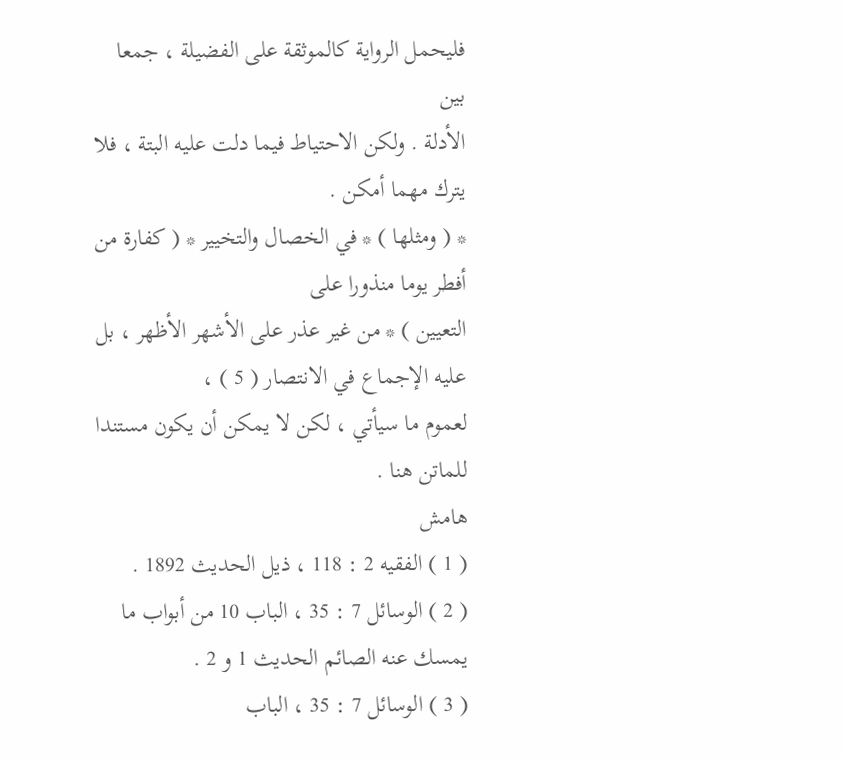فليحمل الرواية كالموثقة على الفضيلة ، جمعا بين
الأدلة . ولكن الاحتياط فيما دلت عليه البتة ، فلا يترك مهما أمكن .
* ( ومثلها ) * في الخصال والتخيير * ( كفارة من أفطر يوما منذورا على
التعيين ) * من غير عذر على الأشهر الأظهر ، بل عليه الإجماع في الانتصار ( 5 ) ،
لعموم ما سيأتي ، لكن لا يمكن أن يكون مستندا للماتن هنا .
هامش
( 1 ) الفقيه 2 : 118 ، ذيل الحديث 1892 .
( 2 ) الوسائل 7 : 35 ، الباب 10 من أبواب ما يمسك عنه الصائم الحديث 1 و 2 .
( 3 ) الوسائل 7 : 35 ، الباب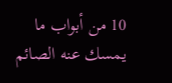10 من أبواب ما يمسك عنه الصائم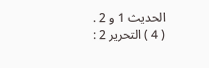الحديث 1 و 2 .
( 4 ) التحرير 2 :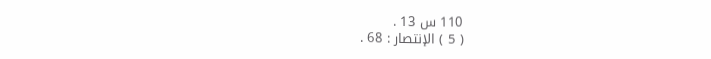110 س 13 .
( 5 ) الإنتصار : 68 .